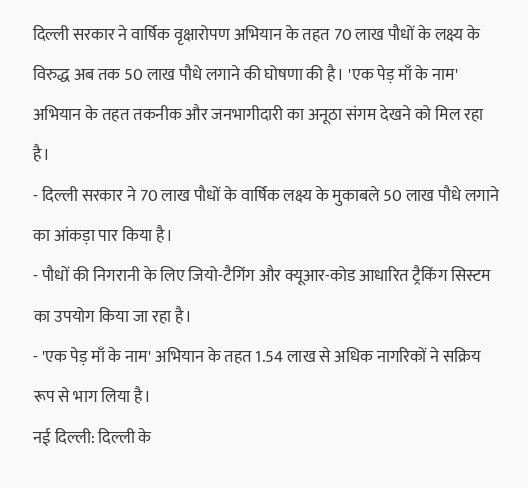दिल्ली सरकार ने वार्षिक वृक्षारोपण अभियान के तहत 70 लाख पौधों के लक्ष्य के विरुद्ध अब तक 50 लाख पौधे लगाने की घोषणा की है। 'एक पेड़ माँ के नाम' अभियान के तहत तकनीक और जनभागीदारी का अनूठा संगम देखने को मिल रहा है।
- दिल्ली सरकार ने 70 लाख पौधों के वार्षिक लक्ष्य के मुकाबले 50 लाख पौधे लगाने का आंकड़ा पार किया है।
- पौधों की निगरानी के लिए जियो-टैगिंग और क्यूआर-कोड आधारित ट्रैकिंग सिस्टम का उपयोग किया जा रहा है।
- 'एक पेड़ माँ के नाम' अभियान के तहत 1.54 लाख से अधिक नागरिकों ने सक्रिय रूप से भाग लिया है।
नई दिल्ली: दिल्ली के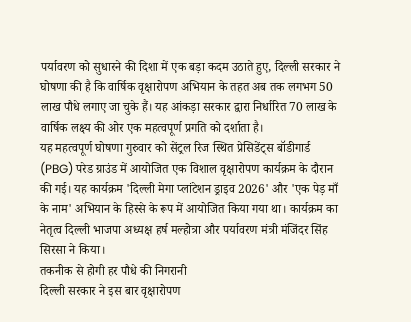पर्यावरण को सुधारने की दिशा में एक बड़ा कदम उठाते हुए, दिल्ली सरकार ने घोषणा की है कि वार्षिक वृक्षारोपण अभियान के तहत अब तक लगभग 50 लाख पौधे लगाए जा चुके हैं। यह आंकड़ा सरकार द्वारा निर्धारित 70 लाख के वार्षिक लक्ष्य की ओर एक महत्वपूर्ण प्रगति को दर्शाता है।
यह महत्वपूर्ण घोषणा गुरुवार को सेंट्रल रिज स्थित प्रेसिडेंट्स बॉडीगार्ड (PBG) परेड ग्राउंड में आयोजित एक विशाल वृक्षारोपण कार्यक्रम के दौरान की गई। यह कार्यक्रम 'दिल्ली मेगा प्लांटेशन ड्राइव 2026' और 'एक पेड़ माँ के नाम' अभियान के हिस्से के रूप में आयोजित किया गया था। कार्यक्रम का नेतृत्व दिल्ली भाजपा अध्यक्ष हर्ष मल्होत्रा और पर्यावरण मंत्री मंजिंदर सिंह सिरसा ने किया।
तकनीक से होगी हर पौधे की निगरानी
दिल्ली सरकार ने इस बार वृक्षारोपण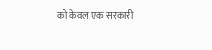को केवल एक सरकारी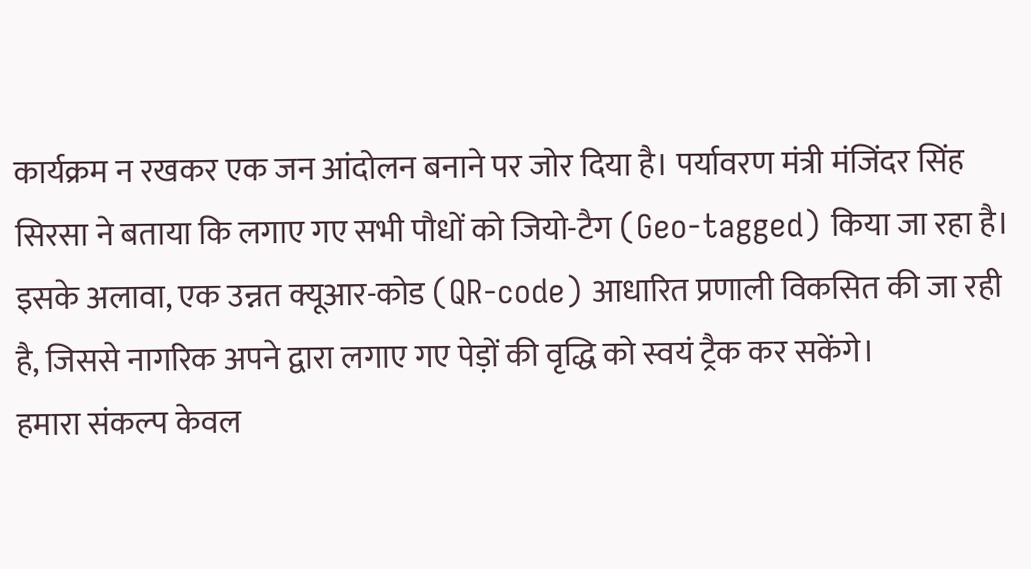कार्यक्रम न रखकर एक जन आंदोलन बनाने पर जोर दिया है। पर्यावरण मंत्री मंजिंदर सिंह सिरसा ने बताया कि लगाए गए सभी पौधों को जियो-टैग (Geo-tagged) किया जा रहा है। इसके अलावा, एक उन्नत क्यूआर-कोड (QR-code) आधारित प्रणाली विकसित की जा रही है, जिससे नागरिक अपने द्वारा लगाए गए पेड़ों की वृद्धि को स्वयं ट्रैक कर सकेंगे।
हमारा संकल्प केवल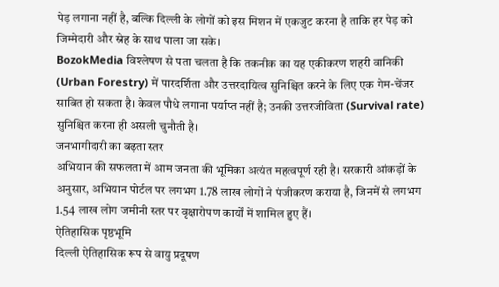पेड़ लगाना नहीं है, बल्कि दिल्ली के लोगों को इस मिशन में एकजुट करना है ताकि हर पेड़ को जिम्मेदारी और स्नेह के साथ पाला जा सके।
BozokMedia विश्लेषण से पता चलता है कि तकनीक का यह एकीकरण शहरी वानिकी (Urban Forestry) में पारदर्शिता और उत्तरदायित्व सुनिश्चित करने के लिए एक गेम-चेंजर साबित हो सकता है। केवल पौधे लगाना पर्याप्त नहीं है; उनकी उत्तरजीविता (Survival rate) सुनिश्चित करना ही असली चुनौती है।
जनभागीदारी का बढ़ता स्तर
अभियान की सफलता में आम जनता की भूमिका अत्यंत महत्वपूर्ण रही है। सरकारी आंकड़ों के अनुसार, अभियान पोर्टल पर लगभग 1.78 लाख लोगों ने पंजीकरण कराया है, जिनमें से लगभग 1.54 लाख लोग जमीनी स्तर पर वृक्षारोपण कार्यों में शामिल हुए हैं।
ऐतिहासिक पृष्ठभूमि
दिल्ली ऐतिहासिक रूप से वायु प्रदूषण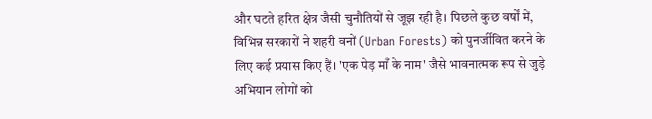और घटते हरित क्षेत्र जैसी चुनौतियों से जूझ रही है। पिछले कुछ वर्षों में, विभिन्न सरकारों ने शहरी वनों (Urban Forests) को पुनर्जीवित करने के लिए कई प्रयास किए हैं। 'एक पेड़ माँ के नाम' जैसे भावनात्मक रूप से जुड़े अभियान लोगों को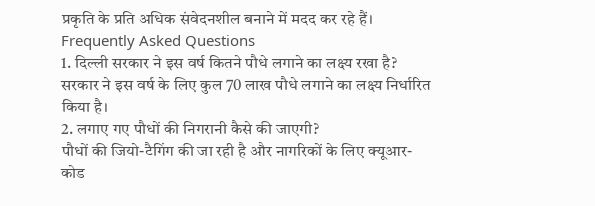प्रकृति के प्रति अधिक संवेदनशील बनाने में मदद कर रहे हैं।
Frequently Asked Questions
1. दिल्ली सरकार ने इस वर्ष कितने पौधे लगाने का लक्ष्य रखा है?
सरकार ने इस वर्ष के लिए कुल 70 लाख पौधे लगाने का लक्ष्य निर्धारित किया है।
2. लगाए गए पौधों की निगरानी कैसे की जाएगी?
पौधों की जियो-टैगिंग की जा रही है और नागरिकों के लिए क्यूआर-कोड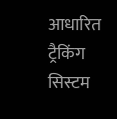आधारित ट्रैकिंग सिस्टम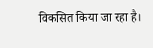विकसित किया जा रहा है।